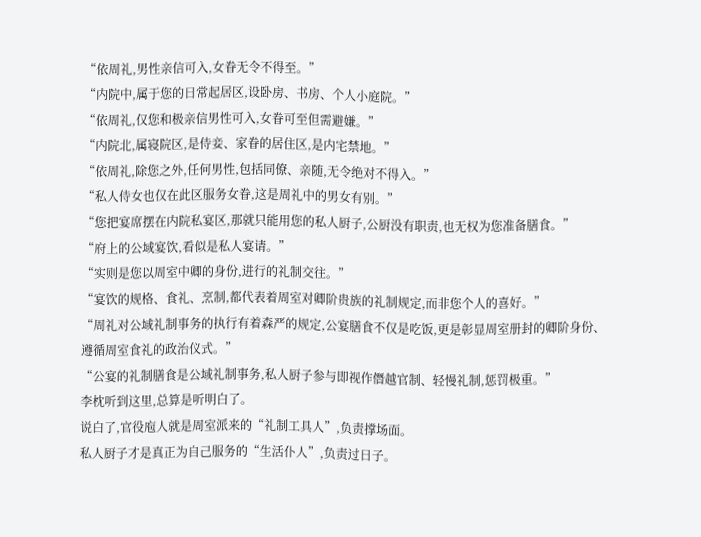“依周礼,男性亲信可入,女眷无令不得至。”
“内院中,属于您的日常起居区,设卧房、书房、个人小庭院。”
“依周礼,仅您和极亲信男性可入,女眷可至但需避嫌。”
“内院北,属寝院区,是侍妾、家眷的居住区,是内宅禁地。”
“依周礼,除您之外,任何男性,包括同僚、亲随,无令绝对不得入。”
“私人侍女也仅在此区服务女眷,这是周礼中的男女有别。”
“您把宴席摆在内院私宴区,那就只能用您的私人厨子,公厨没有职责,也无权为您准备膳食。”
“府上的公域宴饮,看似是私人宴请。”
“实则是您以周室中卿的身份,进行的礼制交往。”
“宴饮的规格、食礼、烹制,都代表着周室对卿阶贵族的礼制规定,而非您个人的喜好。”
“周礼对公域礼制事务的执行有着森严的规定,公宴膳食不仅是吃饭,更是彰显周室册封的卿阶身份、遵循周室食礼的政治仪式。”
“公宴的礼制膳食是公域礼制事务,私人厨子参与即视作僭越官制、轻慢礼制,惩罚极重。”
李枕听到这里,总算是听明白了。
说白了,官役庖人就是周室派来的“礼制工具人”,负责撑场面。
私人厨子才是真正为自己服务的“生活仆人”,负责过日子。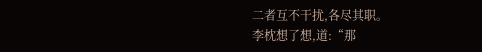二者互不干扰,各尽其职。
李枕想了想,道:“那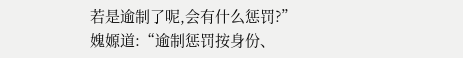若是逾制了呢,会有什么惩罚?”
媿嫄道:“逾制惩罚按身份、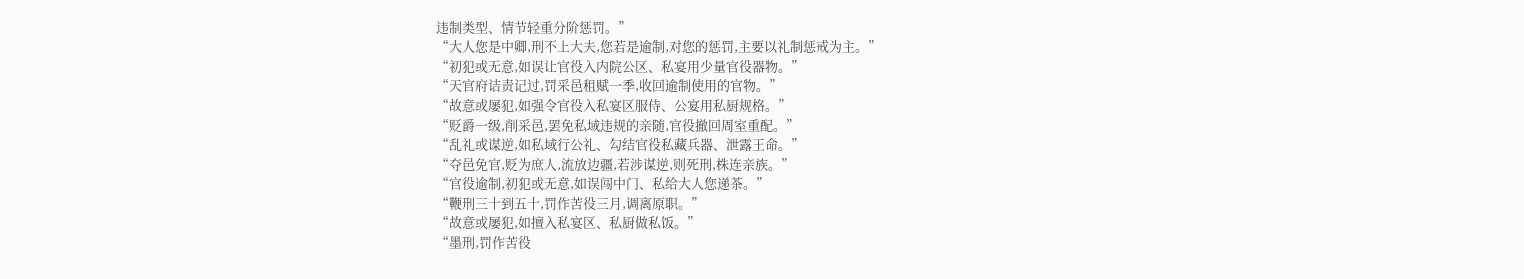违制类型、情节轻重分阶惩罚。”
“大人您是中卿,刑不上大夫,您若是逾制,对您的惩罚,主要以礼制惩戒为主。”
“初犯或无意,如误让官役入内院公区、私宴用少量官役器物。”
“天官府诘责记过,罚采邑租赋一季,收回逾制使用的官物。”
“故意或屡犯,如强令官役入私宴区服侍、公宴用私厨规格。”
“贬爵一级,削采邑,罢免私域违规的亲随,官役撤回周室重配。”
“乱礼或谋逆,如私域行公礼、勾结官役私藏兵器、泄露王命。”
“夺邑免官,贬为庶人,流放边疆,若涉谋逆,则死刑,株连亲族。”
“官役逾制,初犯或无意,如误闯中门、私给大人您递茶。”
“鞭刑三十到五十,罚作苦役三月,调离原职。”
“故意或屡犯,如擅入私宴区、私厨做私饭。”
“墨刑,罚作苦役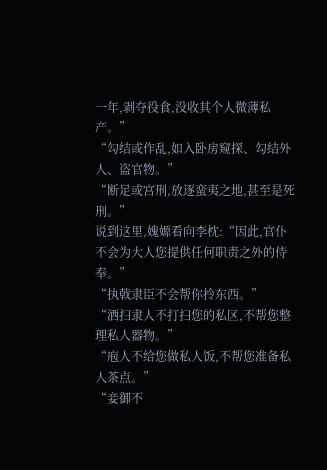一年,剥夺役食,没收其个人微薄私产。”
“勾结或作乱,如入卧房窥探、勾结外人、盗官物。”
“断足或宫刑,放逐蛮夷之地,甚至是死刑。”
说到这里,媿嫄看向李枕:“因此,官仆不会为大人您提供任何职责之外的侍奉。”
“执戟隶臣不会帮你拎东西。”
“洒扫隶人不打扫您的私区,不帮您整理私人器物。”
“庖人不给您做私人饭,不帮您准备私人茶点。”
“妾御不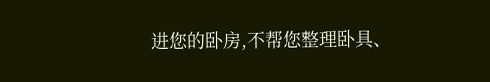进您的卧房,不帮您整理卧具、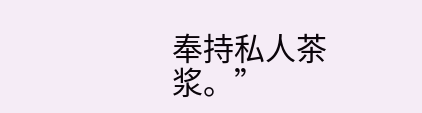奉持私人茶浆。”